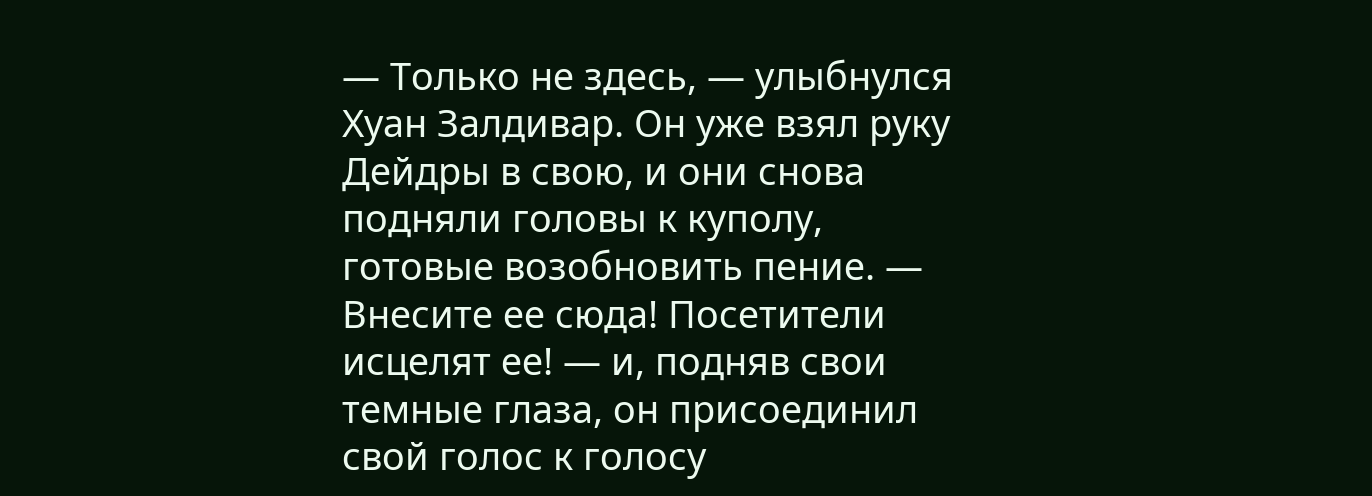— Только не здесь, — улыбнулся Хуан Залдивар. Он уже взял руку Дейдры в свою, и они снова подняли головы к куполу, готовые возобновить пение. — Внесите ее сюда! Посетители исцелят ее! — и, подняв свои темные глаза, он присоединил свой голос к голосу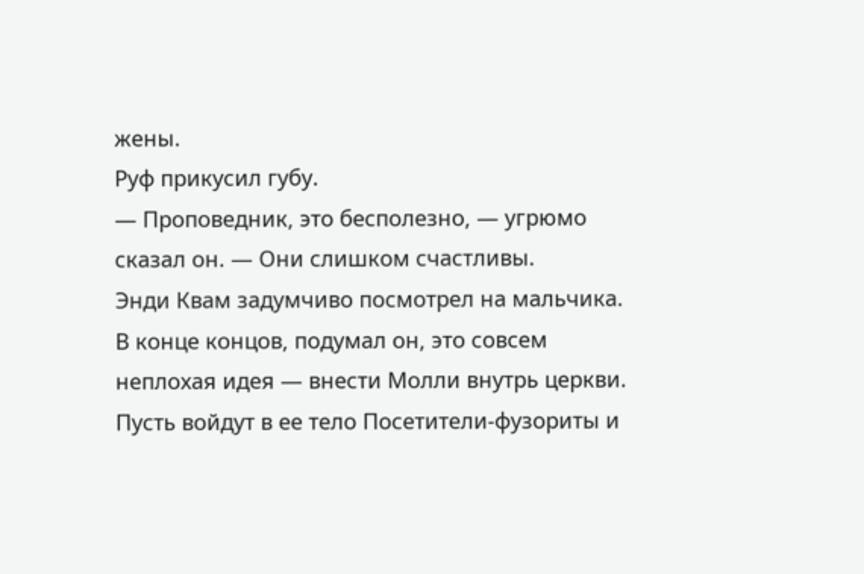жены.
Руф прикусил губу.
— Проповедник, это бесполезно, — угрюмо сказал он. — Они слишком счастливы.
Энди Квам задумчиво посмотрел на мальчика. В конце концов, подумал он, это совсем неплохая идея — внести Молли внутрь церкви. Пусть войдут в ее тело Посетители-фузориты и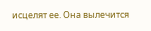исцелят ее. Она вылечится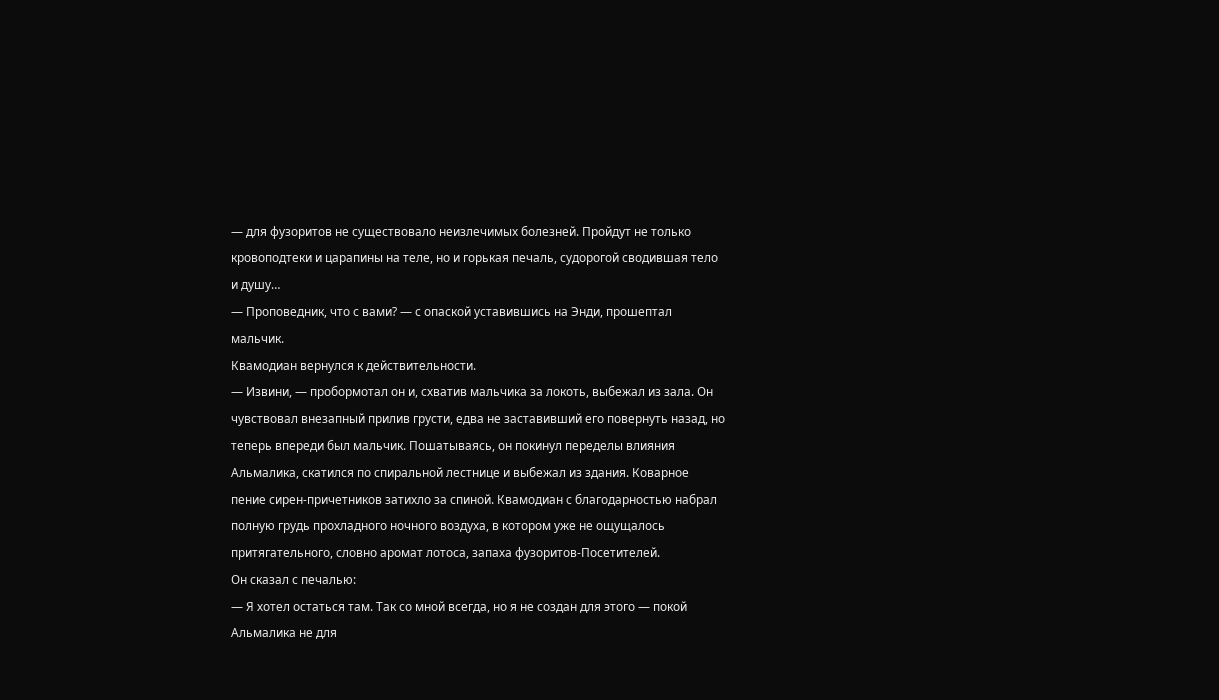— для фузоритов не существовало неизлечимых болезней. Пройдут не только кровоподтеки и царапины на теле, но и горькая печаль, судорогой сводившая тело и душу…
— Проповедник, что с вами? — с опаской уставившись на Энди, прошептал мальчик.
Квамодиан вернулся к действительности.
— Извини, — пробормотал он и, схватив мальчика за локоть, выбежал из зала. Он чувствовал внезапный прилив грусти, едва не заставивший его повернуть назад, но теперь впереди был мальчик. Пошатываясь, он покинул переделы влияния Альмалика, скатился по спиральной лестнице и выбежал из здания. Коварное пение сирен-причетников затихло за спиной. Квамодиан с благодарностью набрал полную грудь прохладного ночного воздуха, в котором уже не ощущалось притягательного, словно аромат лотоса, запаха фузоритов-Посетителей.
Он сказал с печалью:
— Я хотел остаться там. Так со мной всегда, но я не создан для этого — покой Альмалика не для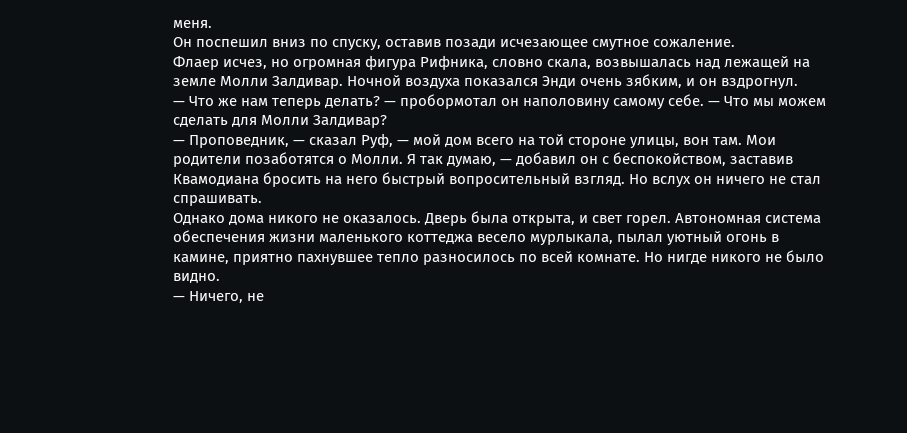меня.
Он поспешил вниз по спуску, оставив позади исчезающее смутное сожаление.
Флаер исчез, но огромная фигура Рифника, словно скала, возвышалась над лежащей на земле Молли Залдивар. Ночной воздуха показался Энди очень зябким, и он вздрогнул.
— Что же нам теперь делать? — пробормотал он наполовину самому себе. — Что мы можем сделать для Молли Залдивар?
— Проповедник, — сказал Руф, — мой дом всего на той стороне улицы, вон там. Мои родители позаботятся о Молли. Я так думаю, — добавил он с беспокойством, заставив Квамодиана бросить на него быстрый вопросительный взгляд. Но вслух он ничего не стал спрашивать.
Однако дома никого не оказалось. Дверь была открыта, и свет горел. Автономная система обеспечения жизни маленького коттеджа весело мурлыкала, пылал уютный огонь в камине, приятно пахнувшее тепло разносилось по всей комнате. Но нигде никого не было видно.
— Ничего, не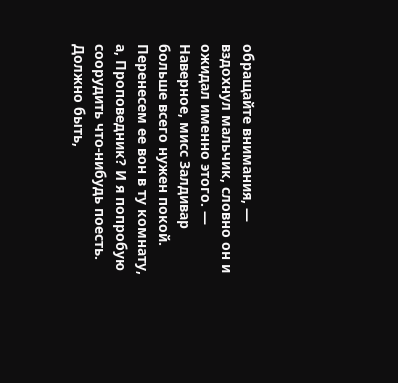обращайте внимания, — вздохнул мальчик, словно он и ожидал именно этого. — Наверное, мисс Залдивар больше всего нужен покой. Перенесем ее вон в ту комнату, а, Проповедник? И я попробую соорудить что-нибудь поесть. Должно быть,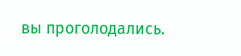вы проголодались.